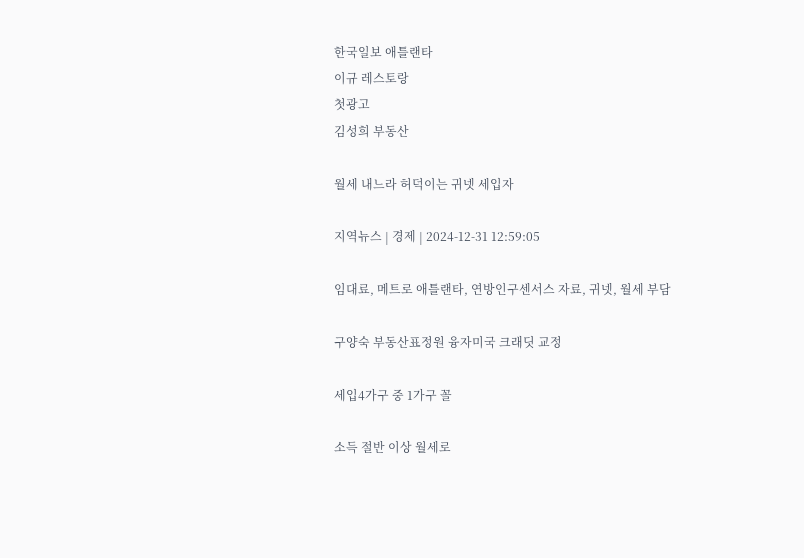한국일보 애틀랜타
이규 레스토랑
첫광고
김성희 부동산

월세 내느라 허덕이는 귀넷 세입자

지역뉴스 | 경제 | 2024-12-31 12:59:05

임대료, 메트로 애틀랜타, 연방인구센서스 자료, 귀넷, 월세 부담

구양숙 부동산표정원 융자미국 크래딧 교정

세입4가구 중 1가구 꼴

소득 절반 이상 월세로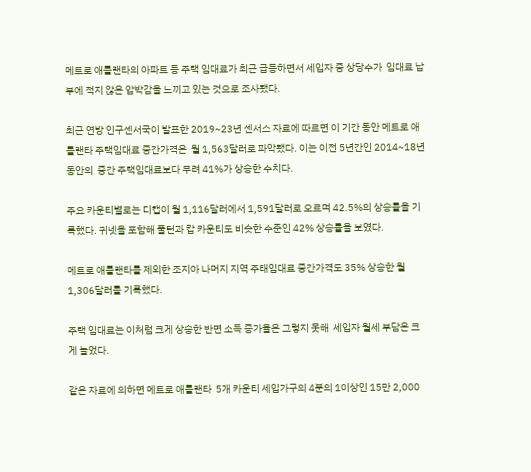메트로 애틀랜타의 아파트 등 주택 임대료가 최근 급등하면서 세입자 중 상당수가  임대료 납부에 적지 않은 압박감을 느끼고 있는 것으로 조사됐다.

최근 연방 인구센서국이 발표한 2019~23년 센서스 자료에 따르면 이 기간 동안 메트로 애틀랜타 주택임대료 중간가격은  월 1,563달러로 파악됐다. 이는 이전 5년간인 2014~18년 동안의  중간 주택임대료보다 무려 41%가 상승한 수치다.

주요 카운티별로는 디캡이 월 1,116달러에서 1,591달러로 오르며 42.5%의 상승률을 기록했다. 귀넷을 포함해 풀턴과 캅 카운티도 비슷한 수준인 42% 상승률을 보였다.

메트로 애틀랜타를 제외한 조지아 나머지 지역 주태임대료 중간가격도 35% 상승한 월 1,306달러를 기록했다.

주택 임대료는 이처럼 크게 상승한 반면 소득 증가율은 그렇지 못해  세입자 월세 부담은 크게 늘었다.

같은 자료에 의하면 메트로 애틀랜타  5개 카운티 세입가구의 4분의 1이상인 15만 2,000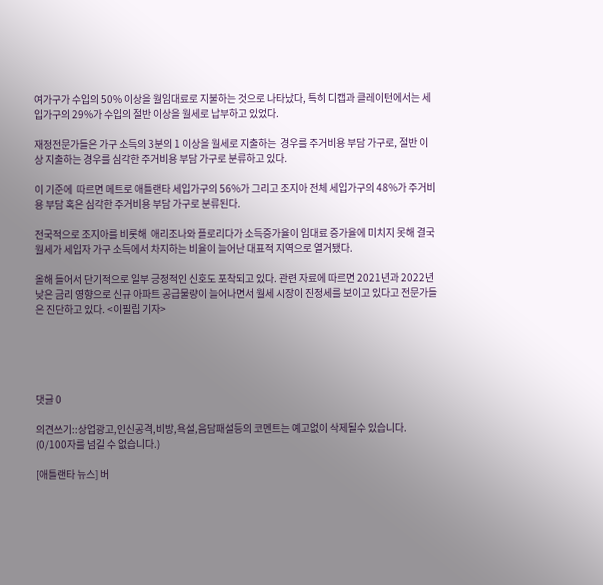여가구가 수입의 50% 이상을 월임대료로 지불하는 것으로 나타났다, 특히 디캡과 클레이턴에서는 세입가구의 29%가 수입의 절반 이상을 월세로 납부하고 있었다.

재정전문가들은 가구 소득의 3분의 1 이상을 월세로 지출하는  경우를 주거비용 부담 가구로, 절반 이상 지출하는 경우를 심각한 주거비용 부담 가구로 분류하고 있다.

이 기준에  따르면 메트로 애틀랜타 세입가구의 56%가 그리고 조지아 전체 세입가구의 48%가 주거비용 부담 혹은 심각한 주거비용 부담 가구로 분류된다.

전국적으로 조지아를 비롯해  애리조나와 플로리다가 소득증가율이 임대료 증가율에 미치지 못해 결국 월세가 세입자 가구 소득에서 차지하는 비율이 늘어난 대표적 지역으로 열거됐다.

올해 들어서 단기적으로 일부 긍정적인 신호도 포착되고 있다. 관련 자료에 따르면 2021년과 2022년 낮은 금리 영향으로 신규 아파트 공급물량이 늘어나면서 월세 시장이 진정세를 보이고 있다고 전문가들은 진단하고 있다. <이필립 기자>





댓글 0

의견쓰기::상업광고,인신공격,비방,욕설,음담패설등의 코멘트는 예고없이 삭제될수 있습니다. (0/100자를 넘길 수 없습니다.)

[애틀랜타 뉴스] 버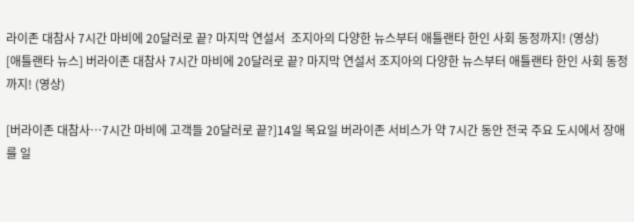라이존 대참사 7시간 마비에 20달러로 끝? 마지막 연설서  조지아의 다양한 뉴스부터 애틀랜타 한인 사회 동정까지! (영상)
[애틀랜타 뉴스] 버라이존 대참사 7시간 마비에 20달러로 끝? 마지막 연설서 조지아의 다양한 뉴스부터 애틀랜타 한인 사회 동정까지! (영상)

[버라이존 대참사…7시간 마비에 고객들 20달러로 끝?]14일 목요일 버라이존 서비스가 약 7시간 동안 전국 주요 도시에서 장애를 일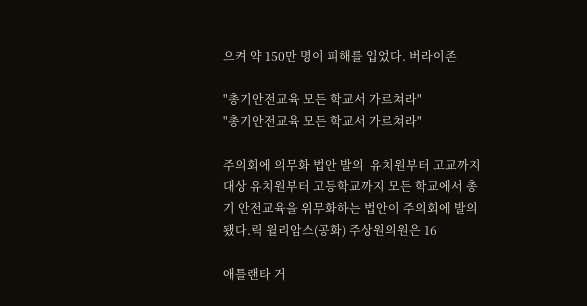으켜 약 150만 명이 피해를 입었다. 버라이존

"총기안전교육 모든 학교서 가르쳐라"
"총기안전교육 모든 학교서 가르쳐라"

주의회에 의무화 법안 발의  유치원부터 고교까지 대상 유치원부터 고등학교까지 모든 학교에서 총기 안전교육을 위무화하는 법안이 주의회에 발의됐다.릭 윌리암스(공화) 주상원의원은 16

애틀랜타 거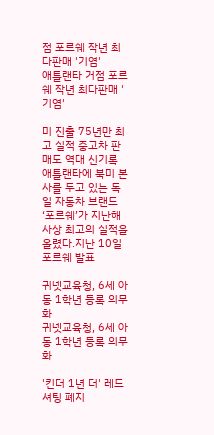점 포르쉐 작년 최다판매 '기염'
애틀랜타 거점 포르쉐 작년 최다판매 '기염'

미 진출 75년만 최고 실적 중고차 판매도 역대 신기록 애틀랜타에 북미 본사를 두고 있는 독일 자동차 브랜드 ‘포르쉐’가 지난해 사상 최고의 실적을 올렸다.지난 10일 포르쉐 발표

귀넷교육청, 6세 아동 1학년 등록 의무화
귀넷교육청, 6세 아동 1학년 등록 의무화

'킨더 1년 더' 레드셔팅 폐지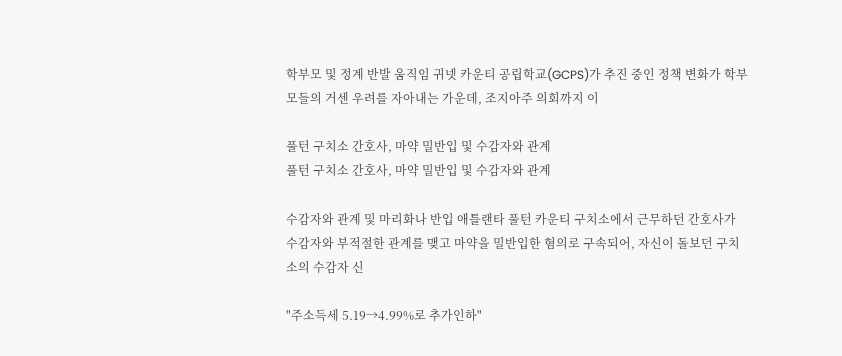학부모 및 정계 반발 움직임 귀넷 카운티 공립학교(GCPS)가 추진 중인 정책 변화가 학부모들의 거센 우려를 자아내는 가운데, 조지아주 의회까지 이

풀턴 구치소 간호사, 마약 밀반입 및 수감자와 관계
풀턴 구치소 간호사, 마약 밀반입 및 수감자와 관계

수감자와 관계 및 마리화나 반입 애틀랜타 풀턴 카운티 구치소에서 근무하던 간호사가 수감자와 부적절한 관계를 맺고 마약을 밀반입한 혐의로 구속되어, 자신이 돌보던 구치소의 수감자 신

"주소득세 5.19→4.99%로 추가인하"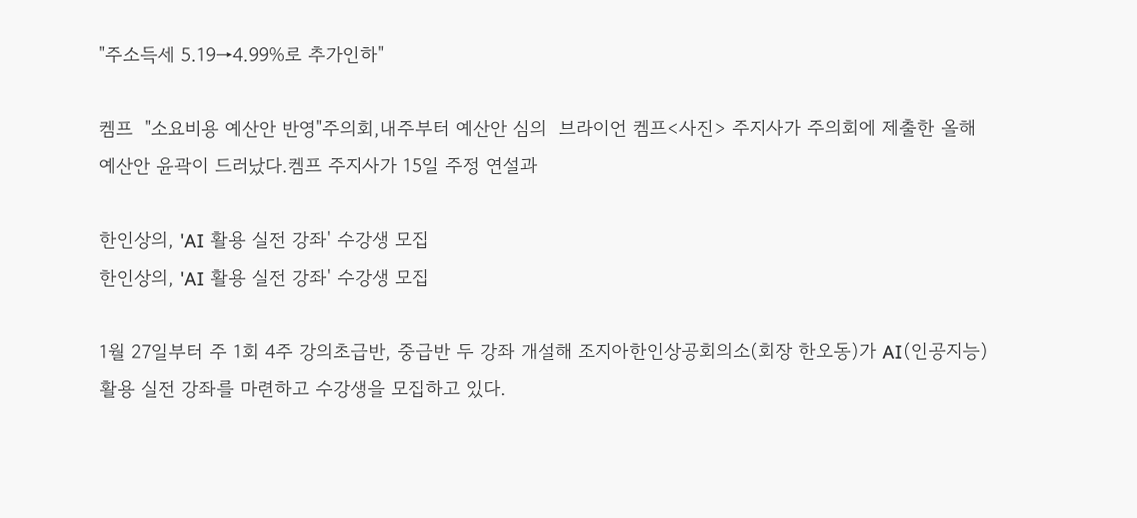"주소득세 5.19→4.99%로 추가인하"

켐프  "소요비용 예산안 반영"주의회,내주부터 예산안 심의  브라이언 켐프<사진> 주지사가 주의회에 제출한 올해 예산안 윤곽이 드러났다.켐프 주지사가 15일 주정 연설과

한인상의, 'AI 활용 실전 강좌' 수강생 모집
한인상의, 'AI 활용 실전 강좌' 수강생 모집

1월 27일부터 주 1회 4주 강의초급반, 중급반 두 강좌 개설해 조지아한인상공회의소(회장 한오동)가 AI(인공지능) 활용 실전 강좌를 마련하고 수강생을 모집하고 있다.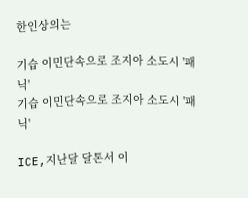한인상의는

기습 이민단속으로 조지아 소도시 '패닉'
기습 이민단속으로 조지아 소도시 '패닉'

ICE,지난달 달톤서 이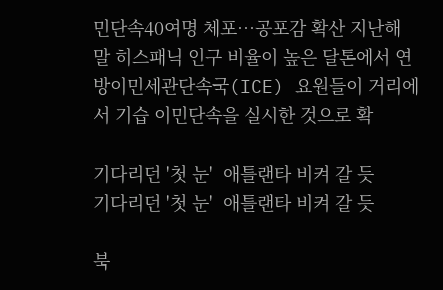민단속40여명 체포…공포감 확산 지난해 말 히스패닉 인구 비율이 높은 달톤에서 연방이민세관단속국(ICE) 요원들이 거리에서 기습 이민단속을 실시한 것으로 확

기다리던 '첫 눈'  애틀랜타 비켜 갈 듯
기다리던 '첫 눈'  애틀랜타 비켜 갈 듯

북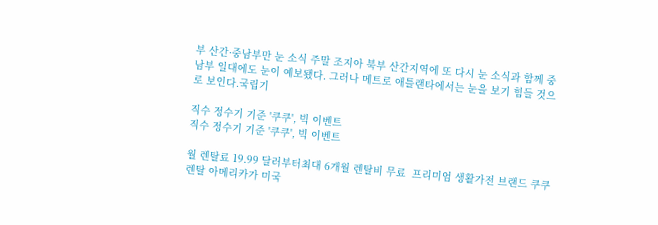부 산간·중남부만 눈 소식 주말 조지아 북부 산간지역에 또 다시 눈 소식과 함께 중남부 일대에도 눈이 예보됐다. 그러나 메트로 애틀랜타에서는 눈을 보기 힘들 것으로 보인다.국립기

직수 정수기 기준 '쿠쿠', 빅 이벤트
직수 정수기 기준 '쿠쿠', 빅 이벤트

월 렌탈료 19.99 달러부터최대 6개월 렌탈비 무료  프리미엄 생활가전 브랜드 쿠쿠렌탈 아메리카가 미국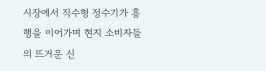시장에서 직수형 정수기가 흥행을 이어가며 현지 소비자들의 뜨거운 신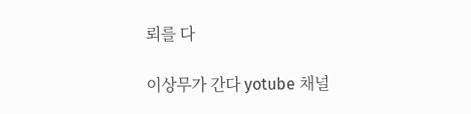뢰를 다

이상무가 간다 yotube 채널